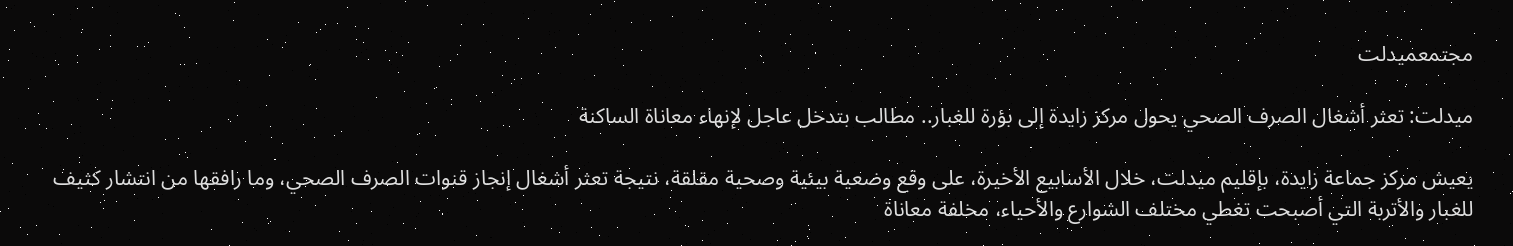مجتمعميدلت

ميدلت: تعثر أشغال الصرف الصحي يحول مركز زايدة إلى بؤرة للغبار.. مطالب بتدخل عاجل لإنهاء معاناة الساكنة

يعيش مركز جماعة زايدة، بإقليم ميدلت، خلال الأسابيع الأخيرة، على وقع وضعية بيئية وصحية مقلقة، نتيجة تعثر أشغال إنجاز قنوات الصرف الصحي، وما رافقها من انتشار كثيف للغبار والأتربة التي أصبحت تغطي مختلف الشوارع والأحياء، مخلفة معاناة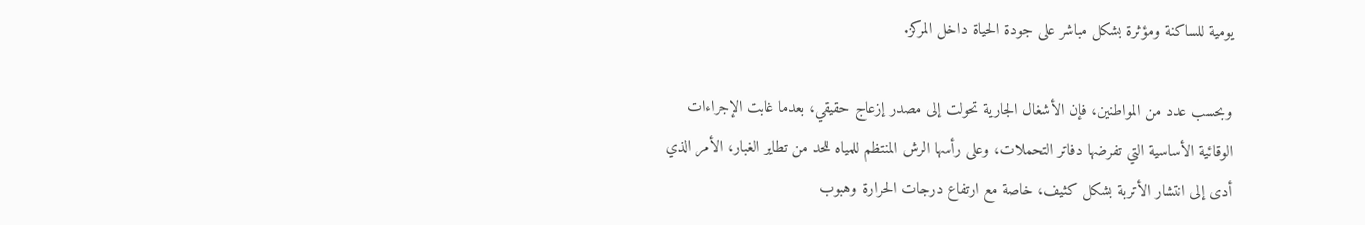يومية للساكنة ومؤثرة بشكل مباشر على جودة الحياة داخل المركز.

وبحسب عدد من المواطنين، فإن الأشغال الجارية تحولت إلى مصدر إزعاج حقيقي، بعدما غابت الإجراءات الوقائية الأساسية التي تفرضها دفاتر التحملات، وعلى رأسها الرش المنتظم للمياه للحد من تطاير الغبار، الأمر الذي أدى إلى انتشار الأتربة بشكل كثيف، خاصة مع ارتفاع درجات الحرارة وهبوب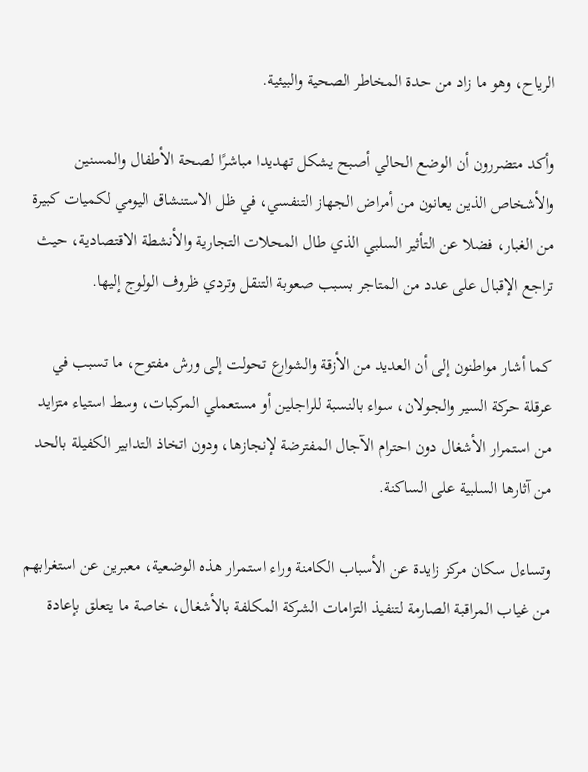الرياح، وهو ما زاد من حدة المخاطر الصحية والبيئية.

وأكد متضررون أن الوضع الحالي أصبح يشكل تهديدا مباشرًا لصحة الأطفال والمسنين والأشخاص الذين يعانون من أمراض الجهاز التنفسي، في ظل الاستنشاق اليومي لكميات كبيرة من الغبار، فضلا عن التأثير السلبي الذي طال المحلات التجارية والأنشطة الاقتصادية، حيث تراجع الإقبال على عدد من المتاجر بسبب صعوبة التنقل وتردي ظروف الولوج إليها.

كما أشار مواطنون إلى أن العديد من الأزقة والشوارع تحولت إلى ورش مفتوح، ما تسبب في عرقلة حركة السير والجولان، سواء بالنسبة للراجلين أو مستعملي المركبات، وسط استياء متزايد من استمرار الأشغال دون احترام الآجال المفترضة لإنجازها، ودون اتخاذ التدابير الكفيلة بالحد من آثارها السلبية على الساكنة.

وتساءل سكان مركز زايدة عن الأسباب الكامنة وراء استمرار هذه الوضعية، معبرين عن استغرابهم من غياب المراقبة الصارمة لتنفيذ التزامات الشركة المكلفة بالأشغال، خاصة ما يتعلق بإعادة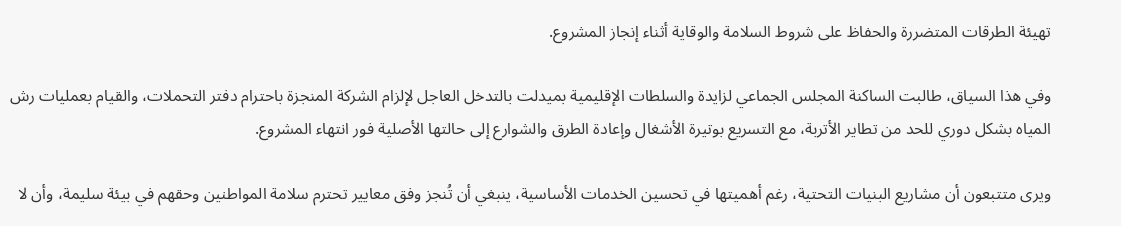تهيئة الطرقات المتضررة والحفاظ على شروط السلامة والوقاية أثناء إنجاز المشروع.

وفي هذا السياق، طالبت الساكنة المجلس الجماعي لزايدة والسلطات الإقليمية بميدلت بالتدخل العاجل لإلزام الشركة المنجزة باحترام دفتر التحملات، والقيام بعمليات رش المياه بشكل دوري للحد من تطاير الأتربة، مع التسريع بوتيرة الأشغال وإعادة الطرق والشوارع إلى حالتها الأصلية فور انتهاء المشروع.

ويرى متتبعون أن مشاريع البنيات التحتية، رغم أهميتها في تحسين الخدمات الأساسية، ينبغي أن تُنجز وفق معايير تحترم سلامة المواطنين وحقهم في بيئة سليمة، وأن لا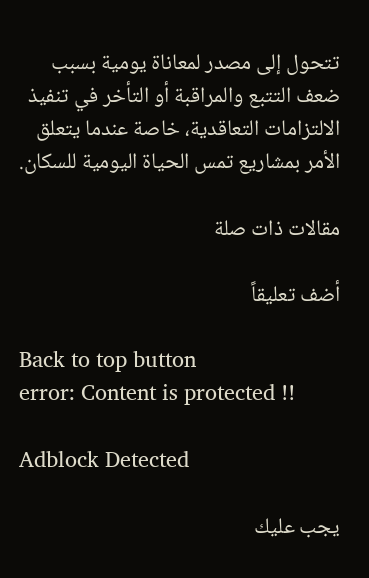تتحول إلى مصدر لمعاناة يومية بسبب ضعف التتبع والمراقبة أو التأخر في تنفيذ الالتزامات التعاقدية، خاصة عندما يتعلق الأمر بمشاريع تمس الحياة اليومية للسكان.

مقالات ذات صلة

أضف تعليقاً

Back to top button
error: Content is protected !!

Adblock Detected

يجب عليك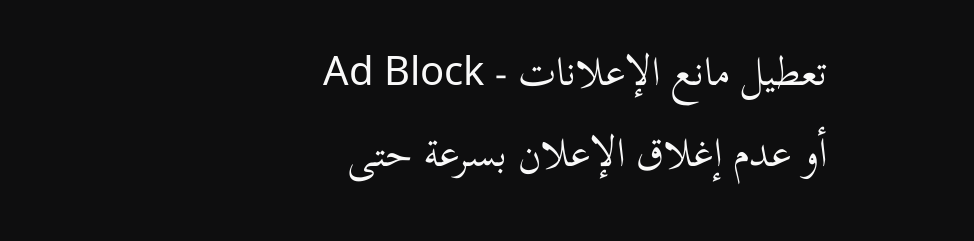تعطيل مانع الإعلانات - Ad Block أو عدم إغلاق الإعلان بسرعة حتى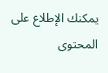يمكنك الإطلاع على المحتوى